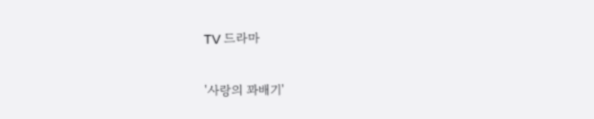TV 드라마

'사랑의 꽈배기'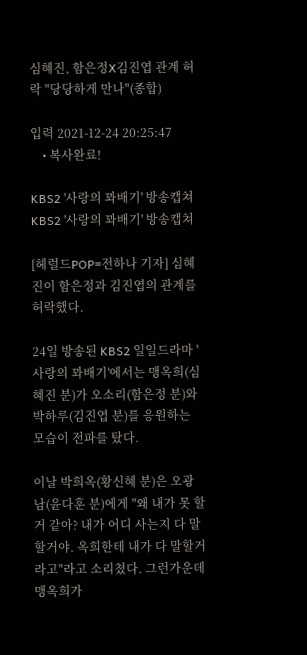심혜진, 함은정X김진엽 관계 허락 "당당하게 만나"(종합)

입력 2021-12-24 20:25:47
    • 복사완료!

KBS2 '사랑의 꽈배기' 방송캡쳐
KBS2 '사랑의 꽈배기' 방송캡쳐

[헤럴드POP=전하나 기자] 심혜진이 함은정과 김진엽의 관계를 허락했다.

24일 방송된 KBS2 일일드라마 '사랑의 꽈배기'에서는 맹옥희(심혜진 분)가 오소리(함은정 분)와 박하루(김진엽 분)를 응원하는 모습이 전파를 탔다.

이날 박희옥(황신혜 분)은 오광남(윤다훈 분)에게 "왜 내가 못 할거 같아? 내가 어디 사는지 다 말할거야. 옥희한테 내가 다 말할거라고"라고 소리쳤다. 그런가운데 맹옥희가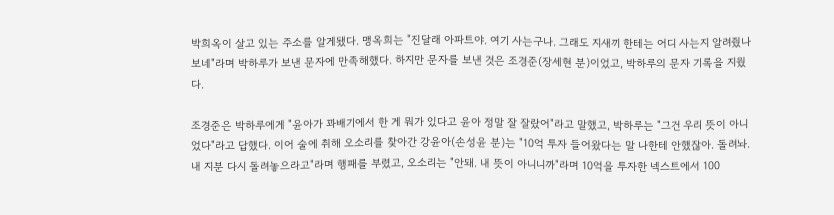박희옥이 살고 있는 주소를 알게됐다. 맹옥희는 "진달래 아파트야. 여기 사는구나. 그래도 지새끼 한테는 어디 사는지 알려줬나보네"라며 박하루가 보낸 문자에 만족해했다. 하지만 문자를 보낸 것은 조경준(장세현 분)이었고, 박하루의 문자 기록을 지웠다.

조경준은 박하루에게 "윤아가 꽈배기에서 한 게 뭐가 있다고 윤아 정말 잘 잘랐어"라고 말했고, 박하루는 "그건 우리 뜻이 아니었다"라고 답했다. 이어 술에 취해 오소리를 찾아간 강윤아(손성윤 분)는 "10억 투자 들어왔다는 말 나한테 안했잖아. 돌려놔. 내 지분 다시 돌려놓으라고"라며 행패를 부렸고, 오소리는 "안돼. 내 뜻이 아니니까"라며 10억을 투자한 넥스트에서 100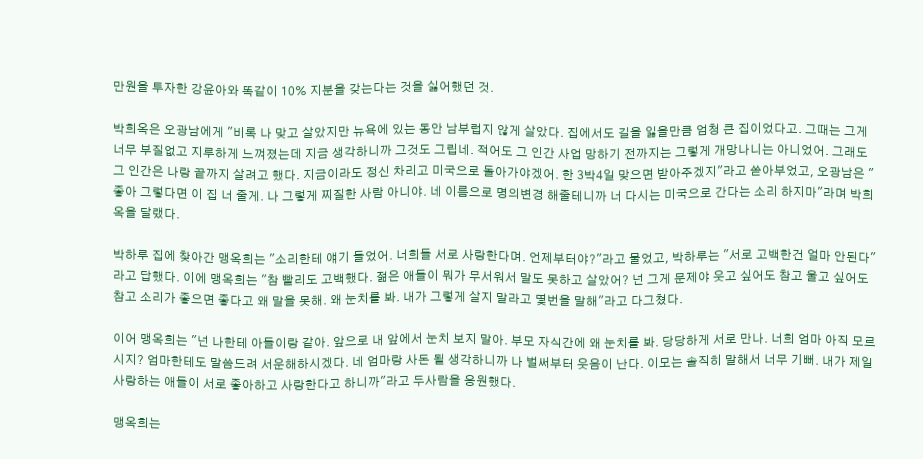만원을 투자한 강윤아와 똑같이 10% 지분을 갖는다는 것을 싫어했던 것.

박희옥은 오광남에게 "비록 나 맞고 살았지만 뉴욕에 있는 동안 남부럽지 않게 살았다. 집에서도 길을 잃을만큼 엄청 큰 집이었다고. 그때는 그게 너무 부질없고 지루하게 느껴졌는데 지금 생각하니까 그것도 그립네. 적어도 그 인간 사업 망하기 전까지는 그렇게 개망나니는 아니었어. 그래도 그 인간은 나랑 끝까지 살려고 했다. 지금이라도 정신 차리고 미국으로 돌아가야겠어. 한 3박4일 맞으면 받아주겠지"라고 쏟아부었고, 오광남은 "좋아 그렇다면 이 집 너 줄게. 나 그렇게 찌질한 사람 아니야. 네 이름으로 명의변경 해줄테니까 너 다시는 미국으로 간다는 소리 하지마"라며 박희옥을 달랬다.

박하루 집에 찾아간 맹옥희는 "소리한테 얘기 들었어. 너희들 서로 사랑한다며. 언제부터야?"라고 물었고, 박하루는 "서로 고백한건 얼마 안된다"라고 답했다. 이에 맹옥희는 "참 빨리도 고백했다. 젊은 애들이 뭐가 무서워서 말도 못하고 살았어? 넌 그게 문제야 웃고 싶어도 참고 울고 싶어도 참고 소리가 좋으면 좋다고 왜 말을 못해. 왜 눈치를 봐. 내가 그렇게 살지 말라고 몇번을 말해"라고 다그쳤다.

이어 맹옥희는 "넌 나한테 아들이랑 같아. 앞으로 내 앞에서 눈치 보지 말아. 부모 자식간에 왜 눈치를 봐. 당당하게 서로 만나. 너희 엄마 아직 모르시지? 엄마한테도 말씀드려 서운해하시겠다. 네 엄마랑 사돈 될 생각하니까 나 벌써부터 웃음이 난다. 이모는 솔직히 말해서 너무 기뻐. 내가 제일 사랑하는 애들이 서로 좋아하고 사랑한다고 하니까"라고 두사람을 응원했다.

맹옥희는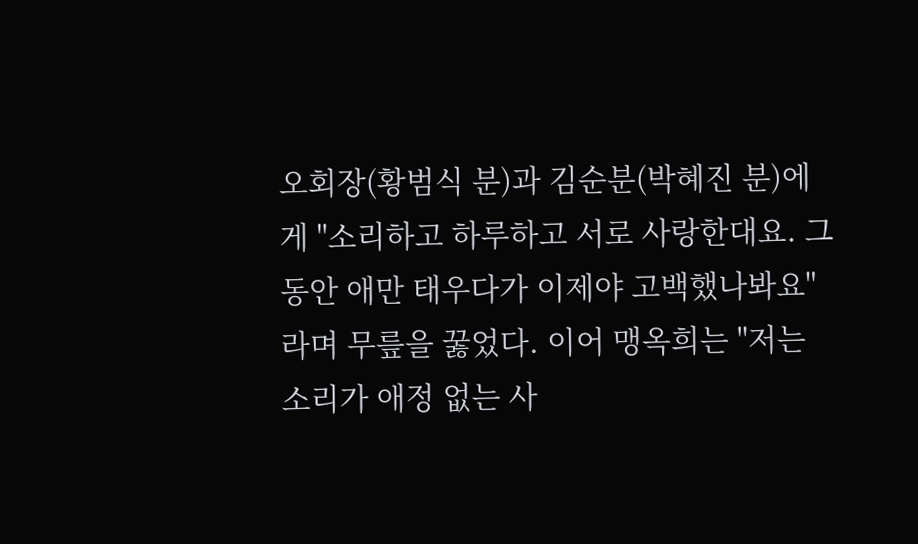오회장(황범식 분)과 김순분(박혜진 분)에게 "소리하고 하루하고 서로 사랑한대요. 그동안 애만 태우다가 이제야 고백했나봐요"라며 무릎을 꿇었다. 이어 맹옥희는 "저는 소리가 애정 없는 사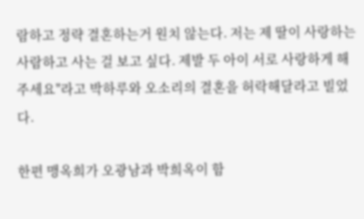람하고 정략 결혼하는거 원치 않는다. 저는 제 딸이 사랑하는 사람하고 사는 걸 보고 싶다. 제발 두 아이 서로 사랑하게 해주세요"라고 박하루와 오소리의 결혼을 허락해달라고 빌었다.

한편 맹옥희가 오광남과 박희옥이 함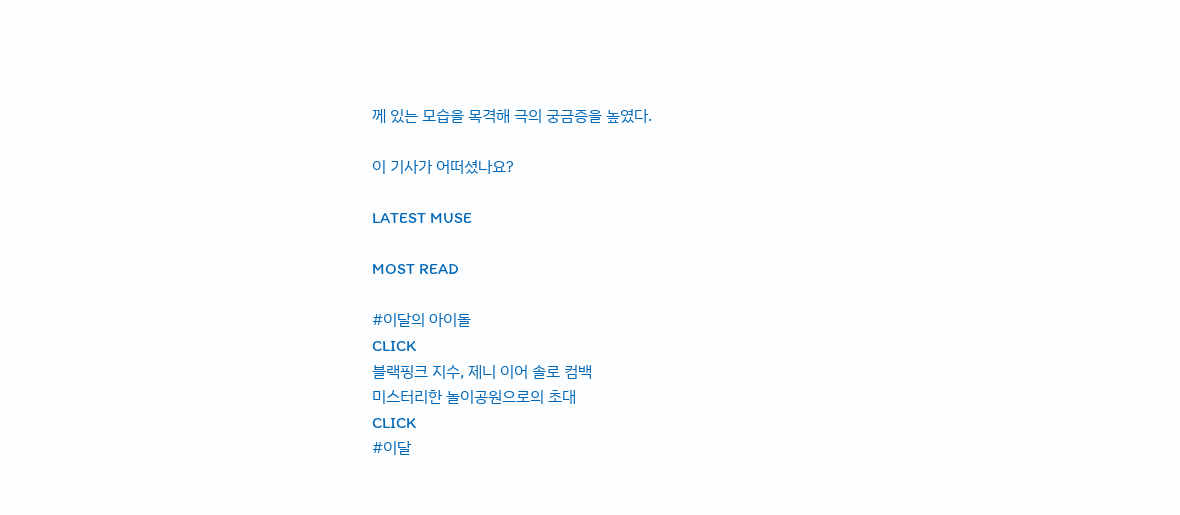께 있는 모습을 목격해 극의 궁금증을 높였다.

이 기사가 어떠셨나요?

LATEST MUSE

MOST READ

#이달의 아이돌
CLICK
블랙핑크 지수, 제니 이어 솔로 컴백
미스터리한 놀이공원으로의 초대
CLICK
#이달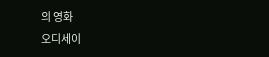의 영화
오디세이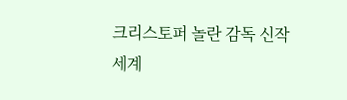크리스토퍼 놀란 감독 신작
세계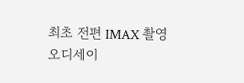최초 전편 IMAX 촬영
오디세이